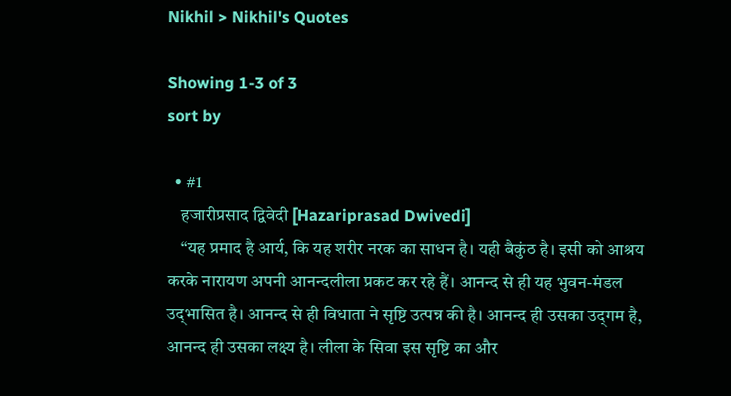Nikhil > Nikhil's Quotes

Showing 1-3 of 3
sort by

  • #1
    हजारीप्रसाद द्विवेदी [Hazariprasad Dwivedi]
    “यह प्रमाद है आर्य, कि यह शरीर नरक का साधन है। यही बैकुंठ है। इसी को आश्रय करके नारायण अपनी आनन्दलीला प्रकट कर रहे हैं। आनन्द से ही यह भुवन-मंडल उद्‌भासित है। आनन्द से ही विधाता ने सृष्टि उत्पन्न की है। आनन्द ही उसका उद्‌गम है, आनन्द ही उसका लक्ष्य है। लीला के सिवा इस सृष्टि का और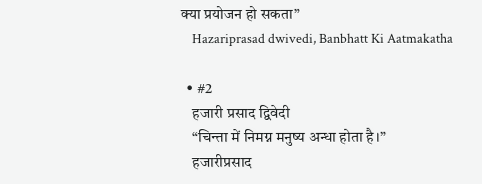क्या प्रयोजन हो सकता”
    Hazariprasad dwivedi, Banbhatt Ki Aatmakatha

  • #2
    हजारी प्रसाद द्विवेदी
    “चिन्ता में निमग्न मनुष्य अन्धा होता है।”
    हजारीप्रसाद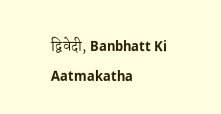द्विवेदी, Banbhatt Ki Aatmakatha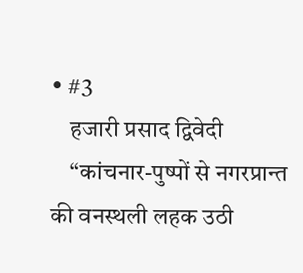• #3
    हजारी प्रसाद द्विवेदी
    “कांचनार-पुष्पों से नगरप्रान्त की वनस्थली लहक उठी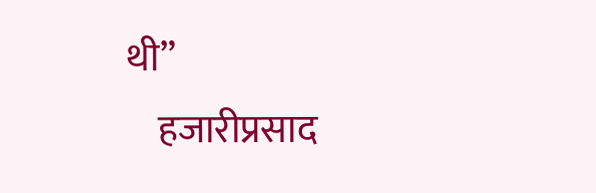थी”
    हजारीप्रसाद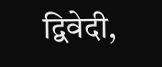द्विवेदी,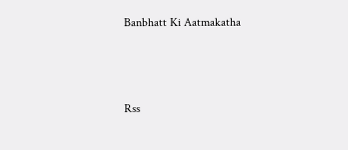Banbhatt Ki Aatmakatha



Rss